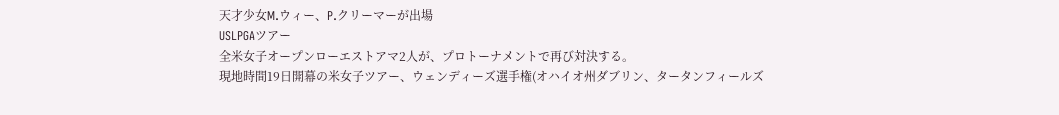天才少女M.ウィー、P.クリーマーが出場
USLPGAツアー
全米女子オープンローエストアマ2人が、プロトーナメントで再び対決する。
現地時間19日開幕の米女子ツアー、ウェンディーズ選手権(オハイオ州ダブリン、タータンフィールズ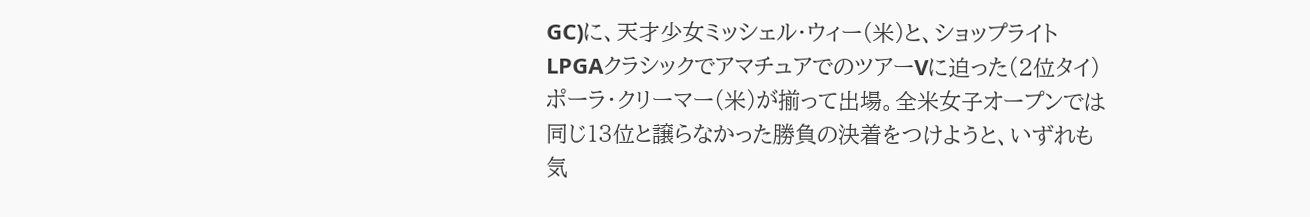GC)に、天才少女ミッシェル・ウィー(米)と、ショップライトLPGAクラシックでアマチュアでのツアーVに迫った(2位タイ)ポーラ・クリーマー(米)が揃って出場。全米女子オープンでは同じ13位と譲らなかった勝負の決着をつけようと、いずれも気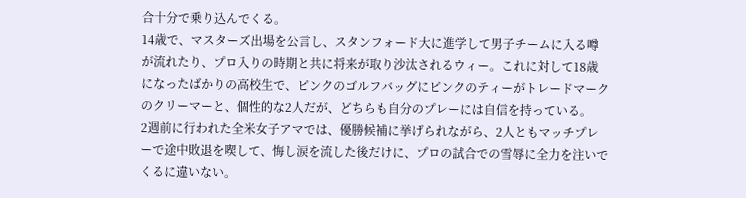合十分で乗り込んでくる。
14歳で、マスターズ出場を公言し、スタンフォード大に進学して男子チームに入る噂が流れたり、プロ入りの時期と共に将来が取り沙汰されるウィー。これに対して18歳になったばかりの高校生で、ピンクのゴルフバッグにピンクのティーがトレードマークのクリーマーと、個性的な2人だが、どちらも自分のプレーには自信を持っている。
2週前に行われた全米女子アマでは、優勝候補に挙げられながら、2人ともマッチプレーで途中敗退を喫して、悔し涙を流した後だけに、プロの試合での雪辱に全力を注いでくるに違いない。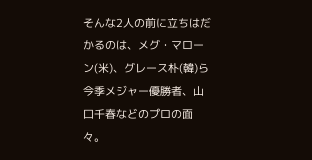そんな2人の前に立ちはだかるのは、メグ・マローン(米)、グレース朴(韓)ら今季メジャー優勝者、山口千春などのプロの面々。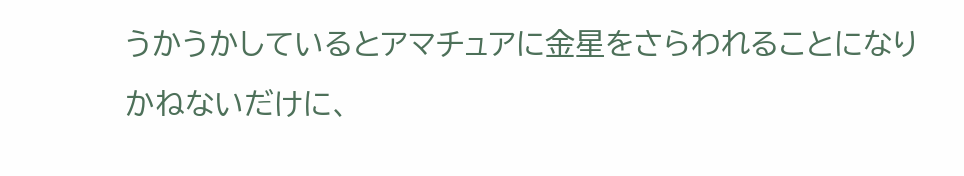うかうかしているとアマチュアに金星をさらわれることになりかねないだけに、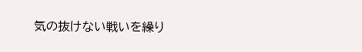気の抜けない戦いを繰り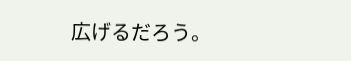広げるだろう。